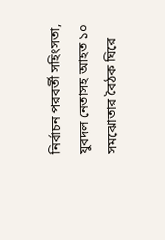নির্বাচন পরবর্তী সহিংসতা, যুবদল নেতাসহ আহত ১০
সমঝোতার বৈঠক ঘিরে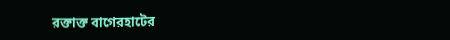রক্তাক্ত বাগেরহাটের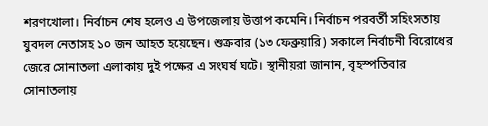শরণখোলা। নির্বাচন শেষ হলেও এ উপজেলায় উত্তাপ কমেনি। নির্বাচন পরবর্তী সহিংসতায় যুবদল নেতাসহ ১০ জন আহত হয়েছেন। শুক্রবার (১৩ ফেব্রুয়ারি) সকালে নির্বাচনী বিরোধের জেরে সোনাতলা এলাকায় দুই পক্ষের এ সংঘর্ষ ঘটে। স্থানীয়রা জানান, বৃহস্পতিবার সোনাতলায়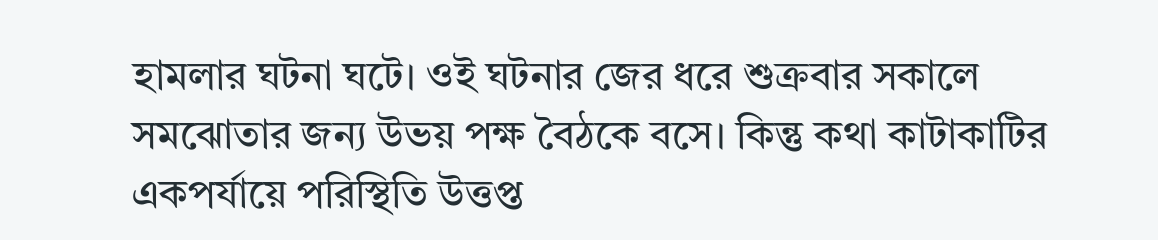হামলার ঘটনা ঘটে। ওই ঘটনার জের ধরে শুক্রবার সকালে সমঝোতার জন্য উভয় পক্ষ বৈঠকে বসে। কিন্তু কথা কাটাকাটির একপর্যায়ে পরিস্থিতি উত্তপ্ত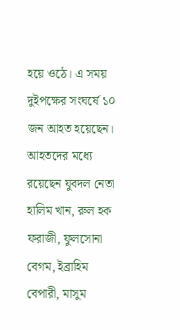হয়ে ওঠে। এ সময় দুইপক্ষের সংঘর্ষে ১০ জন আহত হয়েছেন। আহতদের মধ্যে রয়েছেন যুবদল নেতা হালিম খান, রুল হক ফরাজী, ফুলসোনা বেগম, ইব্রাহিম বেপারী, মাসুম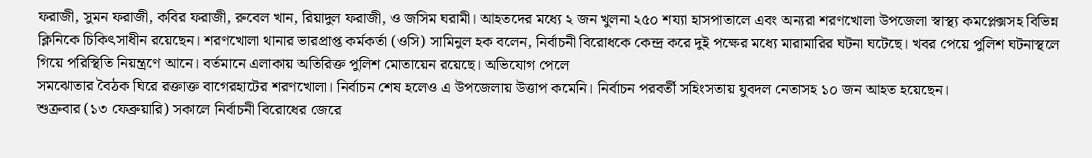ফরাজী, সুমন ফরাজী, কবির ফরাজী, রুবেল খান, রিয়াদুল ফরাজী, ও জসিম ঘরামী। আহতদের মধ্যে ২ জন খুলনা ২৫০ শয্যা হাসপাতালে এবং অন্যরা শরণখোলা উপজেলা স্বাস্থ্য কমপ্লেক্সসহ বিভিন্ন ক্লিনিকে চিকিৎসাধীন রয়েছেন। শরণখোলা থানার ভারপ্রাপ্ত কর্মকর্তা (ওসি) সামিনুল হক বলেন, নির্বাচনী বিরোধকে কেন্দ্র করে দুই পক্ষের মধ্যে মারামারির ঘটনা ঘটেছে। খবর পেয়ে পুলিশ ঘটনাস্থলে গিয়ে পরিস্থিতি নিয়ন্ত্রণে আনে। বর্তমানে এলাকায় অতিরিক্ত পুলিশ মোতায়েন রয়েছে। অভিযোগ পেলে
সমঝোতার বৈঠক ঘিরে রক্তাক্ত বাগেরহাটের শরণখোলা। নির্বাচন শেষ হলেও এ উপজেলায় উত্তাপ কমেনি। নির্বাচন পরবর্তী সহিংসতায় যুবদল নেতাসহ ১০ জন আহত হয়েছেন।
শুক্রবার (১৩ ফেব্রুয়ারি) সকালে নির্বাচনী বিরোধের জেরে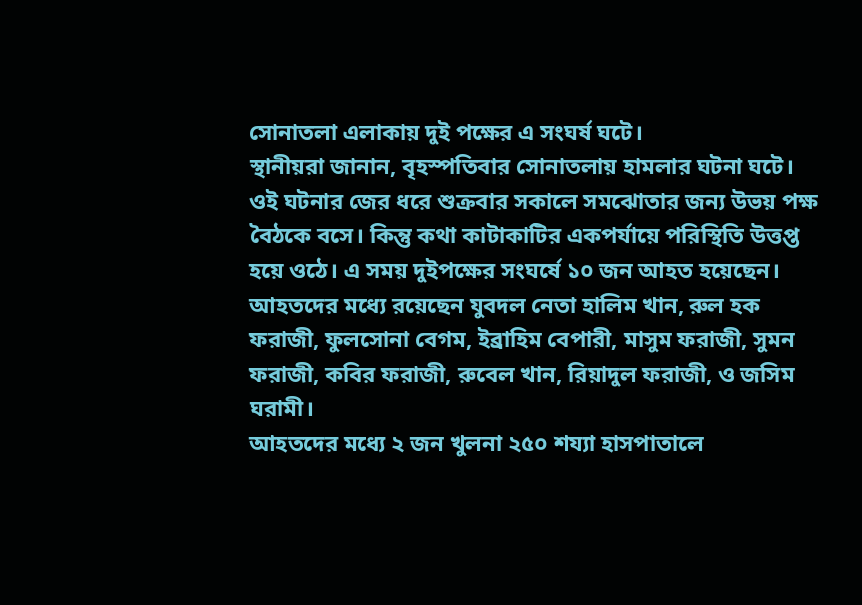সোনাতলা এলাকায় দুই পক্ষের এ সংঘর্ষ ঘটে।
স্থানীয়রা জানান, বৃহস্পতিবার সোনাতলায় হামলার ঘটনা ঘটে। ওই ঘটনার জের ধরে শুক্রবার সকালে সমঝোতার জন্য উভয় পক্ষ বৈঠকে বসে। কিন্তু কথা কাটাকাটির একপর্যায়ে পরিস্থিতি উত্তপ্ত হয়ে ওঠে। এ সময় দুইপক্ষের সংঘর্ষে ১০ জন আহত হয়েছেন।
আহতদের মধ্যে রয়েছেন যুবদল নেতা হালিম খান, রুল হক ফরাজী, ফুলসোনা বেগম, ইব্রাহিম বেপারী, মাসুম ফরাজী, সুমন ফরাজী, কবির ফরাজী, রুবেল খান, রিয়াদুল ফরাজী, ও জসিম ঘরামী।
আহতদের মধ্যে ২ জন খুলনা ২৫০ শয্যা হাসপাতালে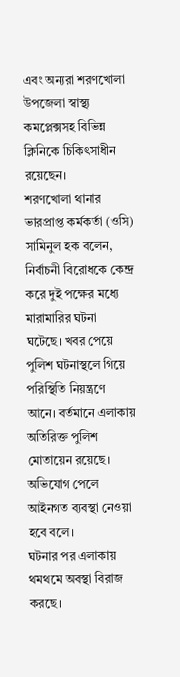এবং অন্যরা শরণখোলা উপজেলা স্বাস্থ্য কমপ্লেক্সসহ বিভিন্ন ক্লিনিকে চিকিৎসাধীন রয়েছেন।
শরণখোলা থানার ভারপ্রাপ্ত কর্মকর্তা (ওসি) সামিনুল হক বলেন, নির্বাচনী বিরোধকে কেন্দ্র করে দুই পক্ষের মধ্যে মারামারির ঘটনা ঘটেছে। খবর পেয়ে পুলিশ ঘটনাস্থলে গিয়ে পরিস্থিতি নিয়ন্ত্রণে আনে। বর্তমানে এলাকায় অতিরিক্ত পুলিশ মোতায়েন রয়েছে। অভিযোগ পেলে আইনগত ব্যবস্থা নেওয়া হবে বলে।
ঘটনার পর এলাকায় থমথমে অবস্থা বিরাজ করছে।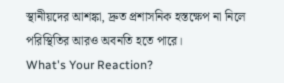স্থানীয়দের আশঙ্কা, দ্রুত প্রশাসনিক হস্তক্ষেপ না নিলে পরিস্থিতির আরও অবনতি হতে পারে।
What's Your Reaction?